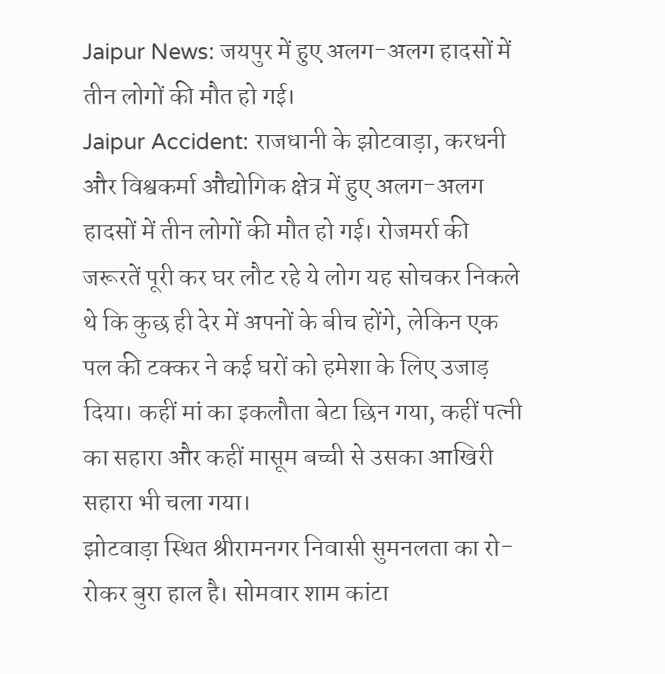Jaipur News: जयपुर में हुए अलग-अलग हादसों में तीन लोगों की मौत हो गई।
Jaipur Accident: राजधानी के झोटवाड़ा, करधनी और विश्वकर्मा औद्योगिक क्षेत्र में हुए अलग-अलग हादसों में तीन लोगों की मौत हो गई। रोजमर्रा की जरूरतें पूरी कर घर लौट रहे ये लोग यह सोचकर निकले थे कि कुछ ही देर में अपनों के बीच होंगे, लेकिन एक पल की टक्कर ने कई घरों को हमेशा के लिए उजाड़ दिया। कहीं मां का इकलौता बेटा छिन गया, कहीं पत्नी का सहारा और कहीं मासूम बच्ची से उसका आखिरी सहारा भी चला गया।
झोटवाड़ा स्थित श्रीरामनगर निवासी सुमनलता का रो-रोकर बुरा हाल है। सोमवार शाम कांटा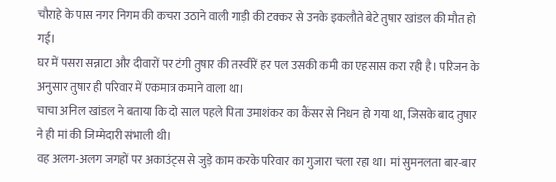चौराहे के पास नगर निगम की कचरा उठाने वाली गाड़ी की टक्कर से उनके इकलौते बेटे तुषार खांडल की मौत हो गई।
घर में पसरा सन्नाटा और दीवारों पर टंगी तुषार की तस्वीरें हर पल उसकी कमी का एहसास करा रही है। परिजन के अनुसार तुषार ही परिवार में एकमात्र कमाने वाला था।
चाचा अनिल खांडल ने बताया कि दो साल पहले पिता उमाशंकर का कैंसर से निधन हो गया था, जिसके बाद तुषार ने ही मां की जिम्मेदारी संभाली थी।
वह अलग-अलग जगहों पर अकाउंट्स से जुड़े काम करके परिवार का गुजारा चला रहा था। मां सुमनलता बार-बार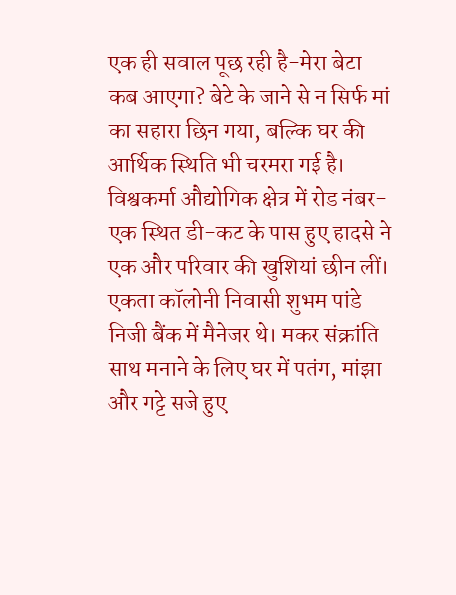एक ही सवाल पूछ रही है-मेरा बेटा कब आएगा? बेटे के जाने से न सिर्फ मां का सहारा छिन गया, बल्कि घर की आर्थिक स्थिति भी चरमरा गई है।
विश्वकर्मा औद्योगिक क्षेत्र में रोड नंबर-एक स्थित डी-कट के पास हुए हादसे ने एक और परिवार की खुशियां छीन लीं। एकता कॉलोनी निवासी शुभम पांडे निजी बैंक में मैनेजर थे। मकर संक्रांति साथ मनाने के लिए घर में पतंग, मांझा और गट्टे सजे हुए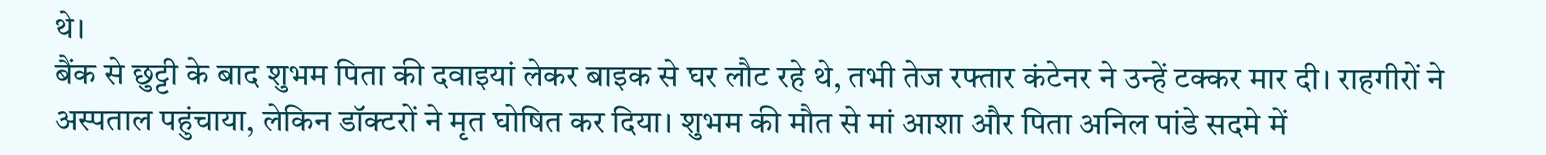थे।
बैंक से छुट्टी के बाद शुभम पिता की दवाइयां लेकर बाइक से घर लौट रहे थे, तभी तेज रफ्तार कंटेनर ने उन्हें टक्कर मार दी। राहगीरों ने अस्पताल पहुंचाया, लेकिन डॉक्टरों ने मृत घोषित कर दिया। शुभम की मौत से मां आशा और पिता अनिल पांडे सदमे में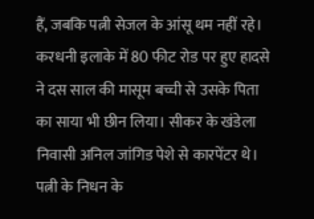हैं, जबकि पत्नी सेजल के आंसू थम नहीं रहे।
करधनी इलाके में 80 फीट रोड पर हुए हादसे ने दस साल की मासूम बच्ची से उसके पिता का साया भी छीन लिया। सीकर के खंडेला निवासी अनिल जांगिड पेशे से कारपेंटर थे।
पत्नी के निधन के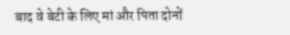बाद वे बेटी के लिए मां और पिता दोनों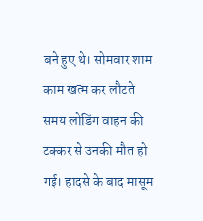बने हुए थे। सोमवार शाम काम खत्म कर लौटते समय लोडिंग वाहन की टक्कर से उनकी मौत हो गई। हादसे के बाद मासूम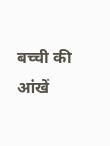बच्ची की आंखें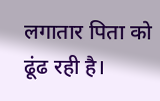लगातार पिता को ढूंढ रही है।